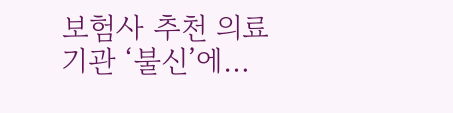보험사 추천 의료기관 ‘불신’에…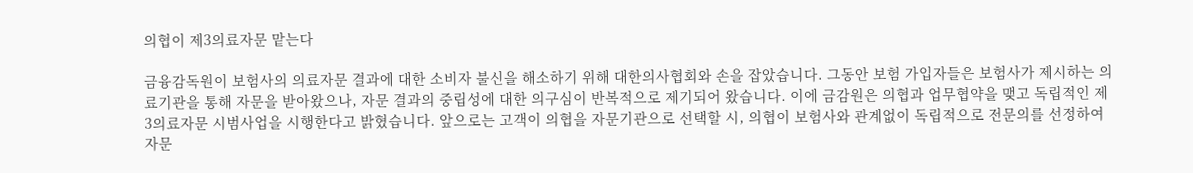의협이 제3의료자문 맡는다

금융감독원이 보험사의 의료자문 결과에 대한 소비자 불신을 해소하기 위해 대한의사협회와 손을 잡았습니다. 그동안 보험 가입자들은 보험사가 제시하는 의료기관을 통해 자문을 받아왔으나, 자문 결과의 중립성에 대한 의구심이 반복적으로 제기되어 왔습니다. 이에 금감원은 의협과 업무협약을 맺고 독립적인 제3의료자문 시범사업을 시행한다고 밝혔습니다. 앞으로는 고객이 의협을 자문기관으로 선택할 시, 의협이 보험사와 관계없이 독립적으로 전문의를 선정하여 자문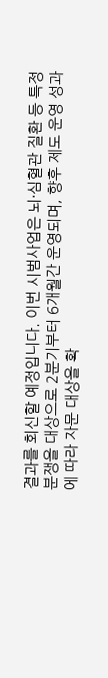결과를 회신할 예정입니다. 이번 시범사업은 뇌·심혈관 질환 등 특정 분쟁을 대상으로 2분기부터 6개월간 운영되며, 향후 제도 운영 성과에 따라 자문 대상을 확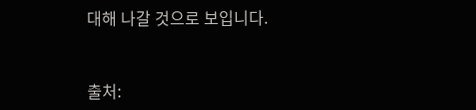대해 나갈 것으로 보입니다.


출처: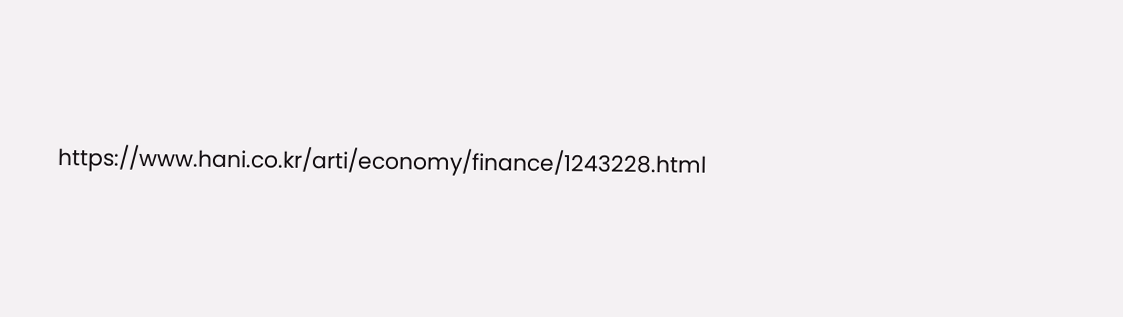https://www.hani.co.kr/arti/economy/finance/1243228.html